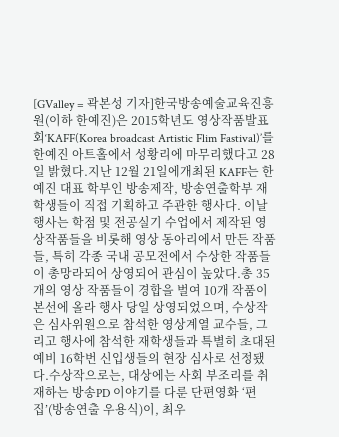[GValley = 곽본성 기자]한국방송예술교육진흥원(이하 한예진)은 2015학년도 영상작품발표회‘KAFF(Korea broadcast Artistic Flim Fastival)’를 한예진 아트홀에서 성황리에 마무리했다고 28일 밝혔다.지난 12월 21일에개최된 KAFF는 한예진 대표 학부인 방송제작, 방송연출학부 재학생들이 직접 기획하고 주관한 행사다. 이날 행사는 학점 및 전공실기 수업에서 제작된 영상작품들을 비롯해 영상 동아리에서 만든 작품들, 특히 각종 국내 공모전에서 수상한 작품들이 총망라되어 상영되어 관심이 높았다.총 35개의 영상 작품들이 경합을 벌여 10개 작품이 본선에 올라 행사 당일 상영되었으며, 수상작은 심사위원으로 참석한 영상계열 교수들, 그리고 행사에 참석한 재학생들과 특별히 초대된 예비 16학번 신입생들의 현장 심사로 선정됐다.수상작으로는, 대상에는 사회 부조리를 취재하는 방송PD 이야기를 다룬 단편영화 ‘편집’(방송연출 우용식)이, 최우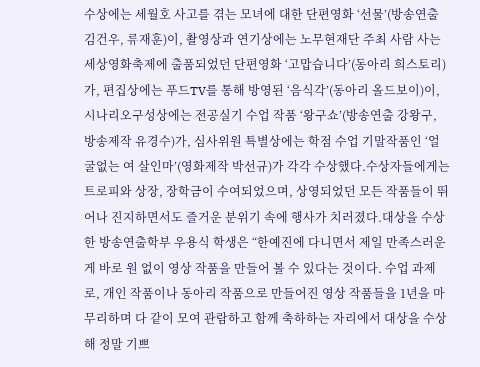수상에는 세월호 사고를 겪는 모녀에 대한 단편영화 ‘선물’(방송연출 김건우, 류재훈)이, 촬영상과 연기상에는 노무현재단 주최 사람 사는 세상영화축제에 출품되었던 단편영화 ‘고맙습니다’(동아리 희스토리)가, 편집상에는 푸드TV를 통해 방영된 ‘음식각’(동아리 올드보이)이, 시나리오구성상에는 전공실기 수업 작품 ‘왕구쇼’(방송연출 강왕구, 방송제작 유경수)가, 심사위원 특별상에는 학점 수업 기말작품인 ‘얼굴없는 여 살인마’(영화제작 박선규)가 각각 수상했다.수상자들에게는 트로피와 상장, 장학금이 수여되었으며, 상영되었던 모든 작품들이 뛰어나 진지하면서도 즐거운 분위기 속에 행사가 치러졌다.대상을 수상한 방송연출학부 우용식 학생은 “한예진에 다니면서 제일 만족스러운게 바로 원 없이 영상 작품을 만들어 볼 수 있다는 것이다. 수업 과제로, 개인 작품이나 동아리 작품으로 만들어진 영상 작품들을 1년을 마무리하며 다 같이 모여 관람하고 함께 축하하는 자리에서 대상을 수상해 정말 기쁘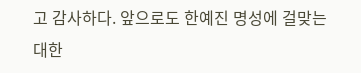고 감사하다. 앞으로도 한예진 명성에 걸맞는 대한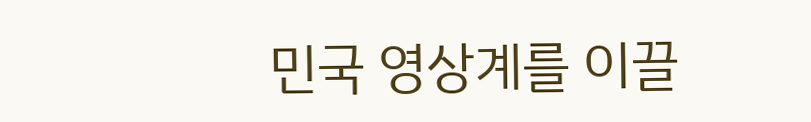민국 영상계를 이끌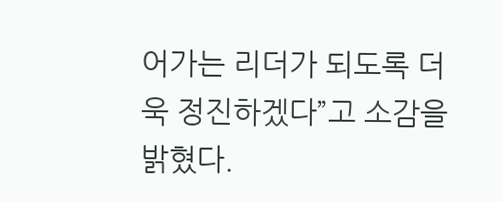어가는 리더가 되도록 더욱 정진하겠다”고 소감을 밝혔다.